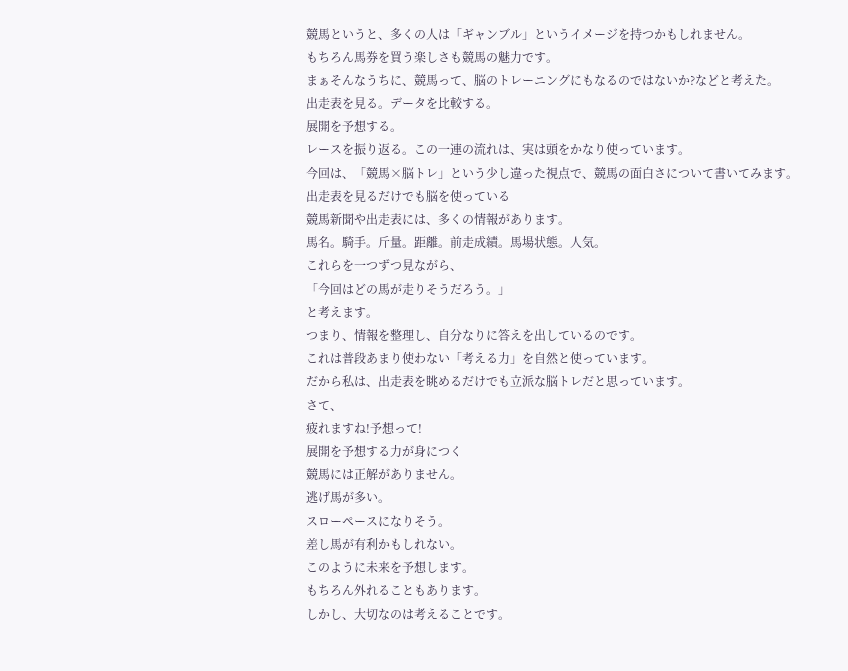競馬というと、多くの人は「ギャンブル」というイメージを持つかもしれません。
もちろん馬券を買う楽しさも競馬の魅力です。
まぁそんなうちに、競馬って、脳のトレーニングにもなるのではないか?などと考えた。
出走表を見る。データを比較する。
展開を予想する。
レースを振り返る。この一連の流れは、実は頭をかなり使っています。
今回は、「競馬×脳トレ」という少し違った視点で、競馬の面白さについて書いてみます。
出走表を見るだけでも脳を使っている
競馬新聞や出走表には、多くの情報があります。
馬名。騎手。斤量。距離。前走成績。馬場状態。人気。
これらを一つずつ見ながら、
「今回はどの馬が走りそうだろう。」
と考えます。
つまり、情報を整理し、自分なりに答えを出しているのです。
これは普段あまり使わない「考える力」を自然と使っています。
だから私は、出走表を眺めるだけでも立派な脳トレだと思っています。
さて、
疲れますね!予想って!
展開を予想する力が身につく
競馬には正解がありません。
逃げ馬が多い。
スローペースになりそう。
差し馬が有利かもしれない。
このように未来を予想します。
もちろん外れることもあります。
しかし、大切なのは考えることです。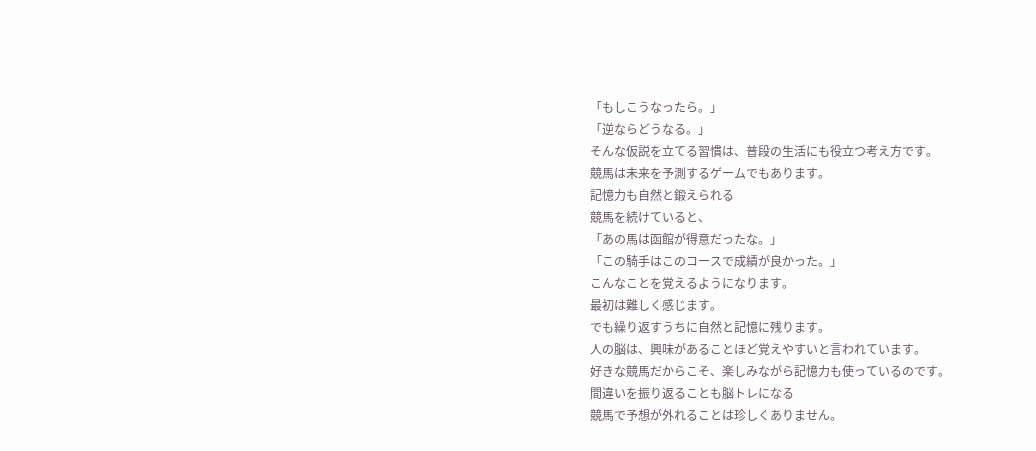「もしこうなったら。」
「逆ならどうなる。」
そんな仮説を立てる習慣は、普段の生活にも役立つ考え方です。
競馬は未来を予測するゲームでもあります。
記憶力も自然と鍛えられる
競馬を続けていると、
「あの馬は函館が得意だったな。」
「この騎手はこのコースで成績が良かった。」
こんなことを覚えるようになります。
最初は難しく感じます。
でも繰り返すうちに自然と記憶に残ります。
人の脳は、興味があることほど覚えやすいと言われています。
好きな競馬だからこそ、楽しみながら記憶力も使っているのです。
間違いを振り返ることも脳トレになる
競馬で予想が外れることは珍しくありません。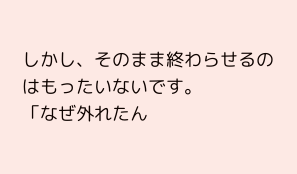しかし、そのまま終わらせるのはもったいないです。
「なぜ外れたん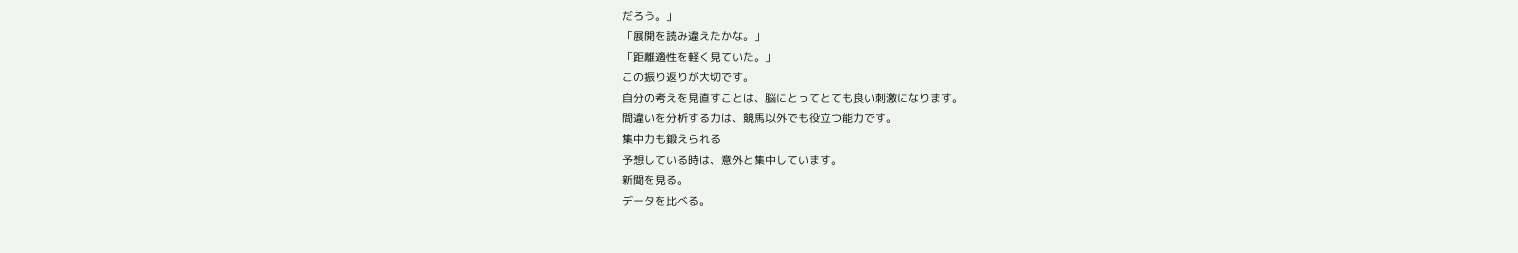だろう。」
「展開を読み違えたかな。」
「距離適性を軽く見ていた。」
この振り返りが大切です。
自分の考えを見直すことは、脳にとってとても良い刺激になります。
間違いを分析する力は、競馬以外でも役立つ能力です。
集中力も鍛えられる
予想している時は、意外と集中しています。
新聞を見る。
データを比べる。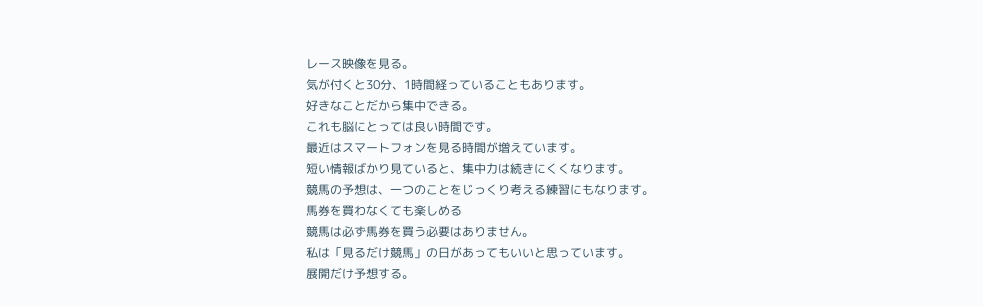レース映像を見る。
気が付くと30分、1時間経っていることもあります。
好きなことだから集中できる。
これも脳にとっては良い時間です。
最近はスマートフォンを見る時間が増えています。
短い情報ばかり見ていると、集中力は続きにくくなります。
競馬の予想は、一つのことをじっくり考える練習にもなります。
馬券を買わなくても楽しめる
競馬は必ず馬券を買う必要はありません。
私は「見るだけ競馬」の日があってもいいと思っています。
展開だけ予想する。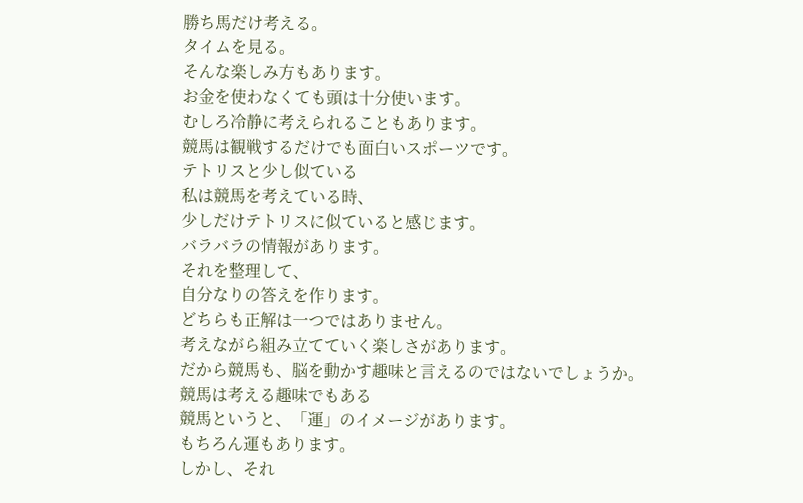勝ち馬だけ考える。
タイムを見る。
そんな楽しみ方もあります。
お金を使わなくても頭は十分使います。
むしろ冷静に考えられることもあります。
競馬は観戦するだけでも面白いスポーツです。
テトリスと少し似ている
私は競馬を考えている時、
少しだけテトリスに似ていると感じます。
バラバラの情報があります。
それを整理して、
自分なりの答えを作ります。
どちらも正解は一つではありません。
考えながら組み立てていく楽しさがあります。
だから競馬も、脳を動かす趣味と言えるのではないでしょうか。
競馬は考える趣味でもある
競馬というと、「運」のイメージがあります。
もちろん運もあります。
しかし、それ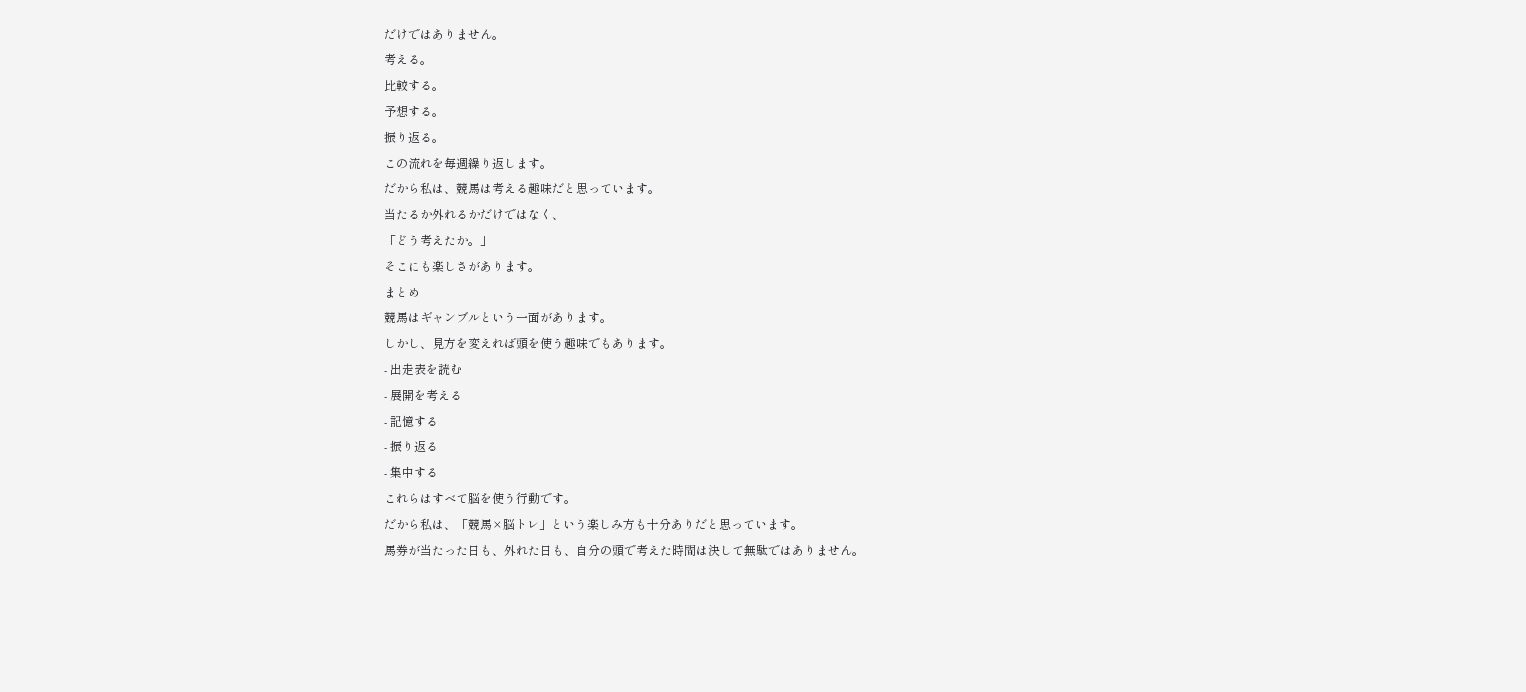だけではありません。
考える。
比較する。
予想する。
振り返る。
この流れを毎週繰り返します。
だから私は、競馬は考える趣味だと思っています。
当たるか外れるかだけではなく、
「どう考えたか。」
そこにも楽しさがあります。
まとめ
競馬はギャンブルという一面があります。
しかし、見方を変えれば頭を使う趣味でもあります。
- 出走表を読む
- 展開を考える
- 記憶する
- 振り返る
- 集中する
これらはすべて脳を使う行動です。
だから私は、「競馬×脳トレ」という楽しみ方も十分ありだと思っています。
馬券が当たった日も、外れた日も、自分の頭で考えた時間は決して無駄ではありません。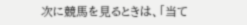次に競馬を見るときは、「当て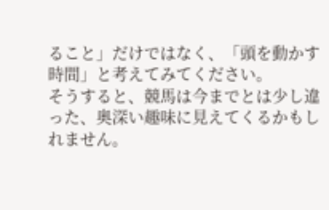ること」だけではなく、「頭を動かす時間」と考えてみてください。
そうすると、競馬は今までとは少し違った、奥深い趣味に見えてくるかもしれません。